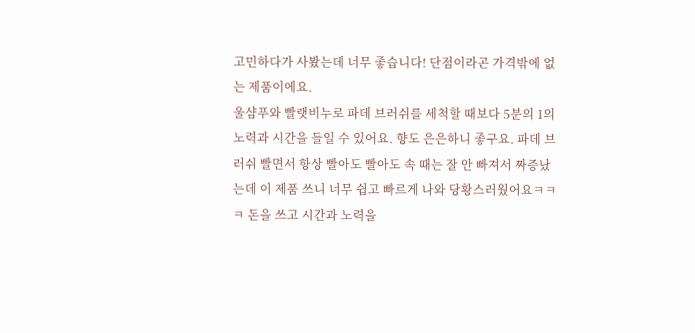고민하다가 사봤는데 너무 좋습니다! 단점이라곤 가격밖에 없는 제품이에요.
울샴푸와 빨랫비누로 파데 브러쉬를 세척할 때보다 5분의 1의 노력과 시간을 들일 수 있어요. 향도 은은하니 좋구요. 파데 브러쉬 빨면서 항상 빨아도 빨아도 속 때는 잘 안 빠져서 짜증났는데 이 제품 쓰니 너무 쉽고 빠르게 나와 당황스러웠어요ㅋㅋㅋ 돈을 쓰고 시간과 노력을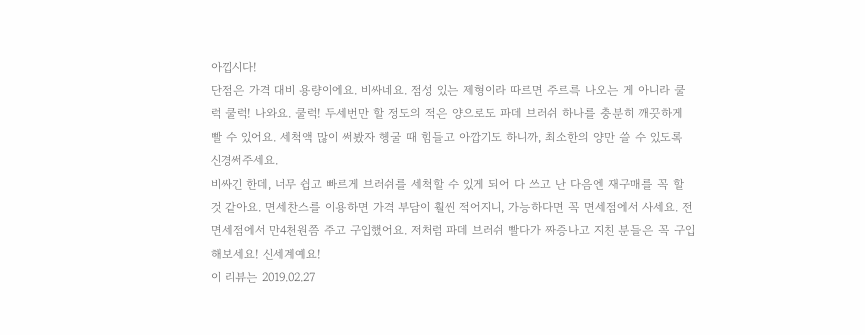아낍시다!
단점은 가격 대비 용량이에요. 비싸네요. 점성 있는 제형이라 따르면 주르륵 나오는 게 아니라 쿨럭 쿨럭! 나와요. 쿨럭! 두세번만 할 정도의 적은 양으로도 파데 브러쉬 하나를 충분히 깨끗하게 빨 수 있어요. 세척액 많이 써봤자 헹굴 때 힘들고 아깝기도 하니까, 최소한의 양만 쓸 수 있도록 신경써주세요.
비싸긴 한데, 너무 쉽고 빠르게 브러쉬를 세척할 수 있게 되어 다 쓰고 난 다음엔 재구매를 꼭 할 것 같아요. 면세찬스를 이용하면 가격 부담이 훨씬 적어지니, 가능하다면 꼭 면세점에서 사세요. 전 면세점에서 만4천원쯤 주고 구입했어요. 저처럼 파데 브러쉬 빨다가 짜증나고 지친 분들은 꼭 구입해보세요! 신세계예요!
이 리뷰는 2019.02.27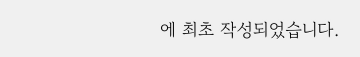에 최초 작성되었습니다.